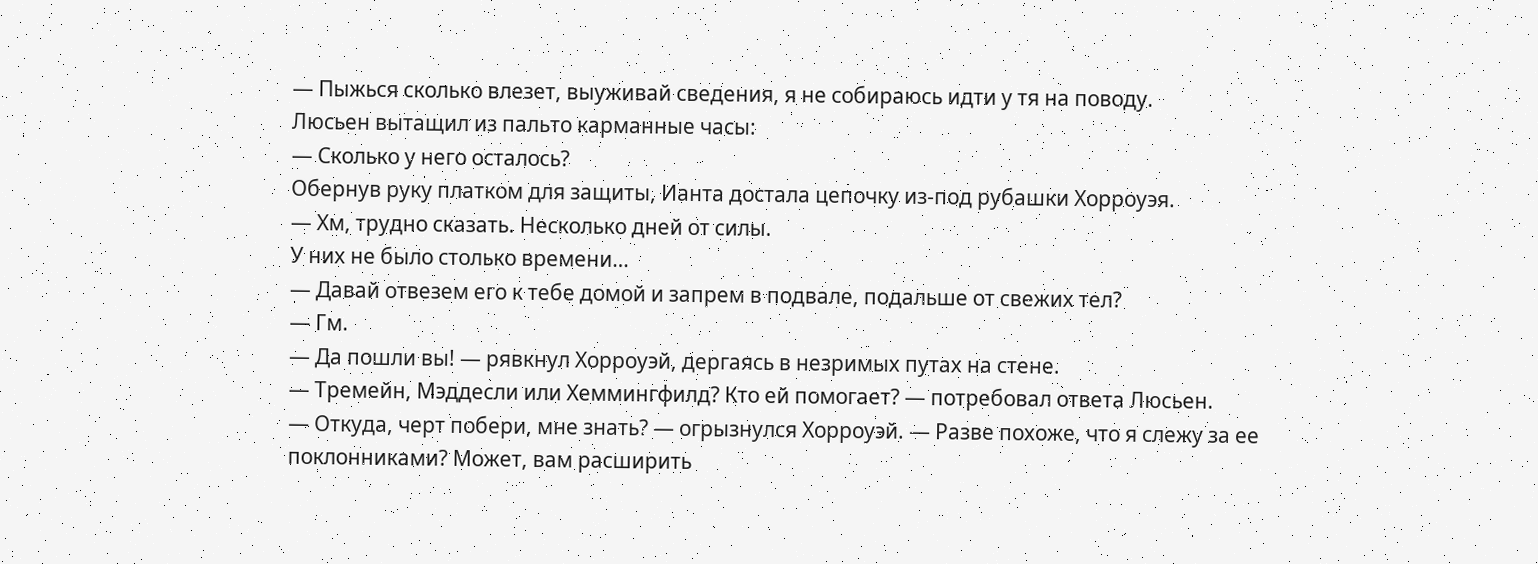— Пыжься сколько влезет, выуживай сведения, я не собираюсь идти у тя на поводу.
Люсьен вытащил из пальто карманные часы:
— Сколько у него осталось?
Обернув руку платком для защиты, Ианта достала цепочку из-под рубашки Хорроуэя.
— Хм, трудно сказать. Несколько дней от силы.
У них не было столько времени…
— Давай отвезем его к тебе домой и запрем в подвале, подальше от свежих тел?
— Гм.
— Да пошли вы! — рявкнул Хорроуэй, дергаясь в незримых путах на стене.
— Тремейн, Мэддесли или Хеммингфилд? Кто ей помогает? — потребовал ответа Люсьен.
— Откуда, черт побери, мне знать? — огрызнулся Хорроуэй. — Разве похоже, что я слежу за ее поклонниками? Может, вам расширить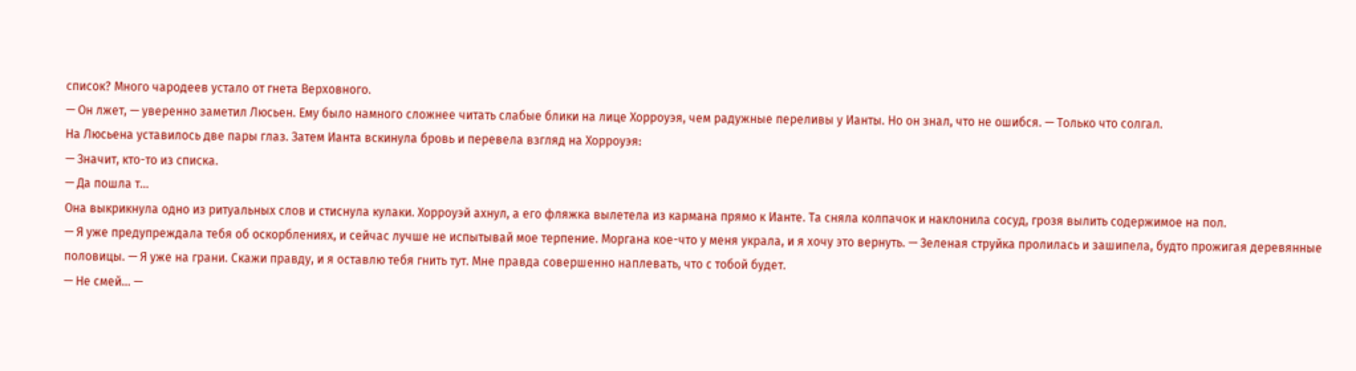список? Много чародеев устало от гнета Верховного.
— Он лжет, — уверенно заметил Люсьен. Ему было намного сложнее читать слабые блики на лице Хорроуэя, чем радужные переливы у Ианты. Но он знал, что не ошибся. — Только что солгал.
На Люсьена уставилось две пары глаз. Затем Ианта вскинула бровь и перевела взгляд на Хорроуэя:
— Значит, кто-то из списка.
— Да пошла т…
Она выкрикнула одно из ритуальных слов и стиснула кулаки. Хорроуэй ахнул, а его фляжка вылетела из кармана прямо к Ианте. Та сняла колпачок и наклонила сосуд, грозя вылить содержимое на пол.
— Я уже предупреждала тебя об оскорблениях, и сейчас лучше не испытывай мое терпение. Моргана кое-что у меня украла, и я хочу это вернуть. — Зеленая струйка пролилась и зашипела, будто прожигая деревянные половицы. — Я уже на грани. Скажи правду, и я оставлю тебя гнить тут. Мне правда совершенно наплевать, что с тобой будет.
— Не смей… —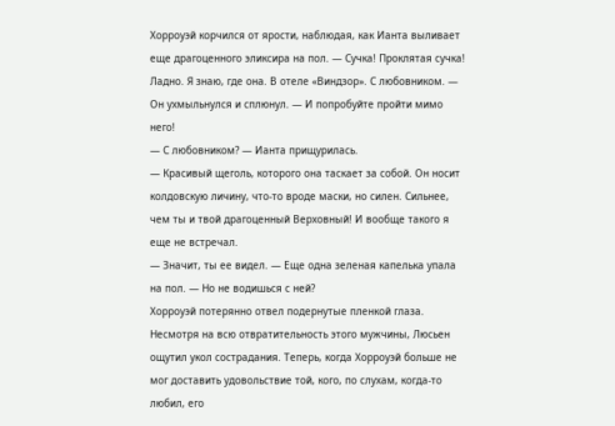Хорроуэй корчился от ярости, наблюдая, как Ианта выливает еще драгоценного эликсира на пол. — Сучка! Проклятая сучка! Ладно. Я знаю, где она. В отеле «Виндзор». С любовником. — Он ухмыльнулся и сплюнул. — И попробуйте пройти мимо него!
— С любовником? — Ианта прищурилась.
— Красивый щеголь, которого она таскает за собой. Он носит колдовскую личину, что-то вроде маски, но силен. Сильнее, чем ты и твой драгоценный Верховный! И вообще такого я еще не встречал.
— Значит, ты ее видел. — Еще одна зеленая капелька упала на пол. — Но не водишься с ней?
Хорроуэй потерянно отвел подернутые пленкой глаза. Несмотря на всю отвратительность этого мужчины, Люсьен ощутил укол сострадания. Теперь, когда Хорроуэй больше не мог доставить удовольствие той, кого, по слухам, когда-то любил, его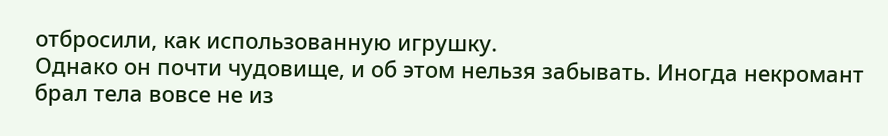отбросили, как использованную игрушку.
Однако он почти чудовище, и об этом нельзя забывать. Иногда некромант брал тела вовсе не из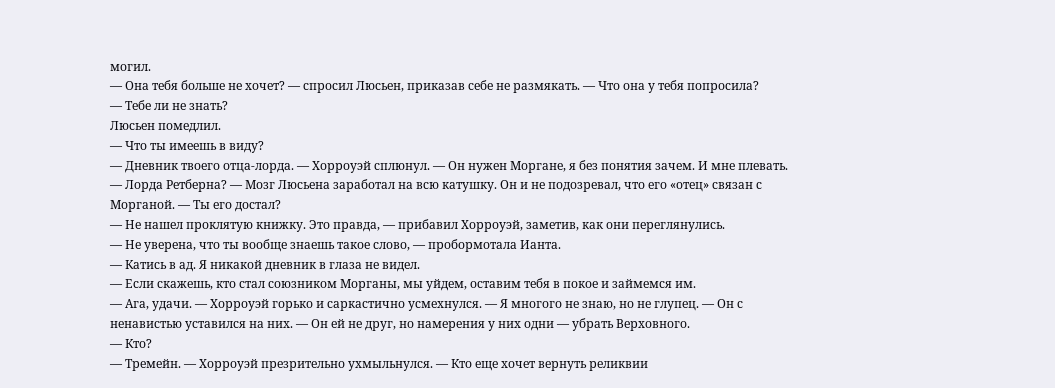могил.
— Она тебя больше не хочет? — спросил Люсьен, приказав себе не размякать. — Что она у тебя попросила?
— Тебе ли не знать?
Люсьен помедлил.
— Что ты имеешь в виду?
— Дневник твоего отца-лорда. — Хорроуэй сплюнул. — Он нужен Моргане, я без понятия зачем. И мне плевать.
— Лорда Ретберна? — Мозг Люсьена заработал на всю катушку. Он и не подозревал, что его «отец» связан с Морганой. — Ты его достал?
— Не нашел проклятую книжку. Это правда, — прибавил Хорроуэй, заметив, как они переглянулись.
— Не уверена, что ты вообще знаешь такое слово, — пробормотала Ианта.
— Катись в ад. Я никакой дневник в глаза не видел.
— Если скажешь, кто стал союзником Морганы, мы уйдем, оставим тебя в покое и займемся им.
— Ага, удачи. — Хорроуэй горько и саркастично усмехнулся. — Я многого не знаю, но не глупец. — Он с ненавистью уставился на них. — Он ей не друг, но намерения у них одни — убрать Верховного.
— Кто?
— Тремейн. — Хорроуэй презрительно ухмыльнулся. — Кто еще хочет вернуть реликвии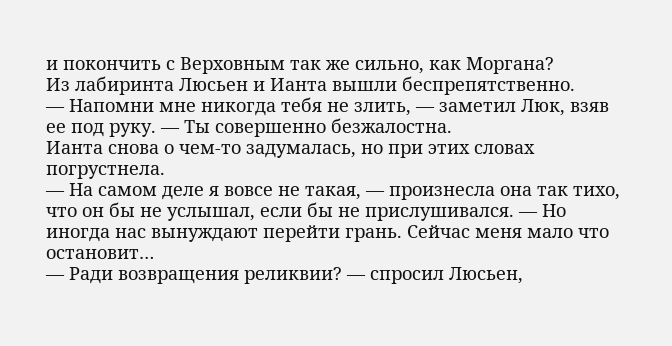и покончить с Верховным так же сильно, как Моргана?
Из лабиринта Люсьен и Ианта вышли беспрепятственно.
— Напомни мне никогда тебя не злить, — заметил Люк, взяв ее под руку. — Ты совершенно безжалостна.
Ианта снова о чем-то задумалась, но при этих словах погрустнела.
— На самом деле я вовсе не такая, — произнесла она так тихо, что он бы не услышал, если бы не прислушивался. — Но иногда нас вынуждают перейти грань. Сейчас меня мало что остановит…
— Ради возвращения реликвии? — спросил Люсьен,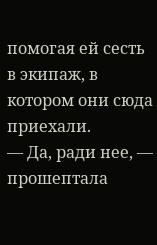помогая ей сесть в экипаж, в котором они сюда приехали.
— Да, ради нее, — прошептала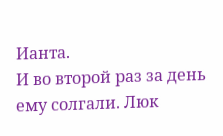Ианта.
И во второй раз за день ему солгали. Люк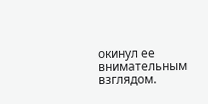окинул ее внимательным взглядом.